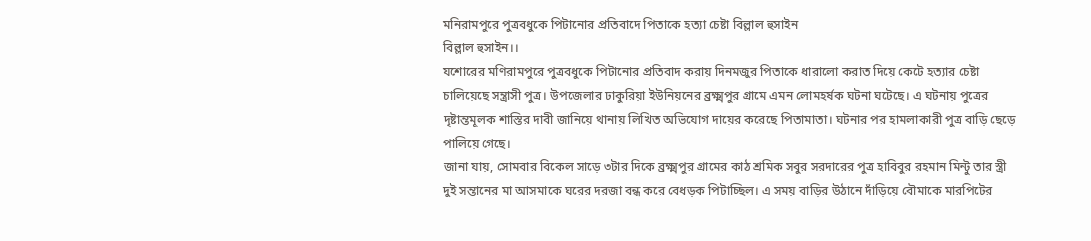মনিরামপুরে পুত্রবধুকে পিটানোর প্রতিবাদে পিতাকে হত্যা চেষ্টা বিল্লাল হুসাইন
বিল্লাল হুসাইন।।
যশোরের মণিরামপুরে পুত্রবধুকে পিটানোর প্রতিবাদ করায় দিনমজুর পিতাকে ধারালো করাত দিয়ে কেটে হত্যার চেষ্টা চালিয়েছে সন্ত্রাসী পুত্র। উপজেলার ঢাকুরিয়া ইউনিয়নের ব্রক্ষ্মপুর গ্রামে এমন লোমহর্ষক ঘটনা ঘটেছে। এ ঘটনায় পুত্রের দৃষ্টান্তমূলক শাস্তির দাবী জানিয়ে থানায় লিখিত অভিযোগ দায়ের করেছে পিতামাতা। ঘটনার পর হামলাকারী পুত্র বাড়ি ছেড়ে পালিয়ে গেছে।
জানা যায়, সোমবার বিকেল সাড়ে ৩টার দিকে ব্রক্ষ্মপুর গ্রামের কাঠ শ্রমিক সবুর সরদারের পুত্র হাবিবুর রহমান মিন্টু তার স্ত্রী দুই সন্তানের মা আসমাকে ঘরের দরজা বন্ধ করে বেধড়ক পিটাচ্ছিল। এ সময় বাড়ির উঠানে দাঁড়িয়ে বৌমাকে মারপিটের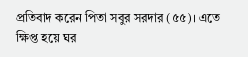প্রতিবাদ করেন পিতা সবুর সরদার (৫৫)। এতে ক্ষিপ্ত হয়ে ঘর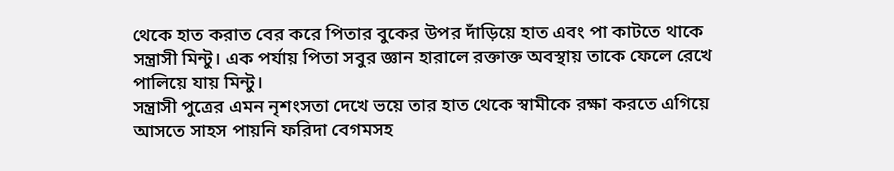থেকে হাত করাত বের করে পিতার বুকের উপর দাঁড়িয়ে হাত এবং পা কাটতে থাকে সন্ত্রাসী মিন্টু। এক পর্যায় পিতা সবুর জ্ঞান হারালে রক্তাক্ত অবস্থায় তাকে ফেলে রেখে পালিয়ে যায় মিন্টু।
সন্ত্রাসী পুত্রের এমন নৃশংসতা দেখে ভয়ে তার হাত থেকে স্বামীকে রক্ষা করতে এগিয়ে আসতে সাহস পায়নি ফরিদা বেগমসহ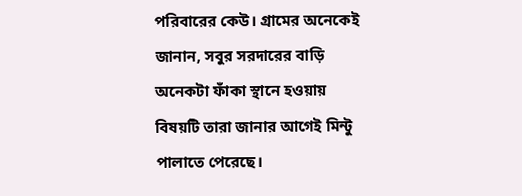পরিবারের কেউ। গ্রামের অনেকেই জানান, সবুর সরদারের বাড়ি অনেকটা ফাঁকা স্থানে হওয়ায় বিষয়টি তারা জানার আগেই মিন্টু পালাতে পেরেছে।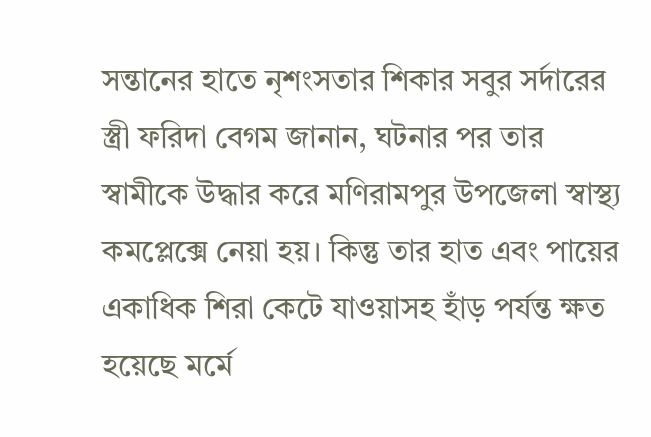সন্তানের হাতে নৃশংসতার শিকার সবুর সর্দারের স্ত্রী ফরিদা বেগম জানান, ঘটনার পর তার স্বামীকে উদ্ধার করে মণিরামপুর উপজেলা স্বাস্থ্য কমপ্লেক্সে নেয়া হয়। কিন্তু তার হাত এবং পায়ের একাধিক শিরা কেটে যাওয়াসহ হাঁড় পর্যন্ত ক্ষত হয়েছে মর্মে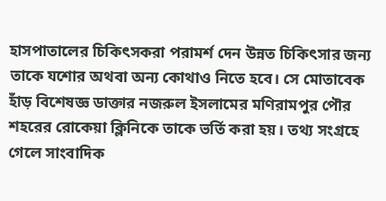হাসপাতালের চিকিৎসকরা পরামর্শ দেন উন্নত চিকিৎসার জন্য তাকে যশোর অথবা অন্য কোথাও নিতে হবে। সে মোতাবেক হাঁড় বিশেষজ্ঞ ডাক্তার নজরুল ইসলামের মণিরামপুর পৌর শহরের রোকেয়া ক্লিনিকে তাকে ভর্তি করা হয়। তথ্য সংগ্রহে গেলে সাংবাদিক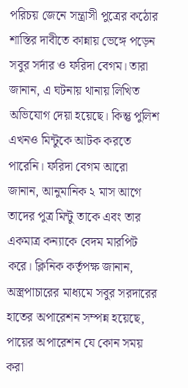পরিচয় জেনে সন্ত্রাসী পুত্রের কঠোর শাস্তির দাবীতে কান্নায় ভেঙ্গে পড়েন সবুর সর্দার ও ফরিদা বেগম। তারা জানান, এ ঘটনায় থানায় লিখিত অভিযোগ দেয়া হয়েছে। কিন্তু পুলিশ এখনও মিন্টুকে আটক করতে পারেনি। ফরিদা বেগম আরো জানান, আনুমানিক ২ মাস আগে তাদের পুত্র মিন্টু তাকে এবং তার একমাত্র কন্যাকে বেদম মারপিট করে। ক্লিনিক কর্তৃপক্ষ জানান, অস্ত্রপাচারের মাধ্যমে সবুর সরদারের হাতের অপারেশন সম্পন্ন হয়েছে, পায়ের অপারেশন যে কোন সময় করা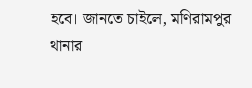হবে। জানতে চাইলে, মণিরামপুর থানার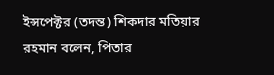ইন্সপেক্টর (তদন্ত) শিকদার মতিয়ার রহমান বলেন, পিতার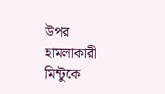উপর হামলাকারী মিন্টুকে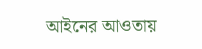আইনের আওতায়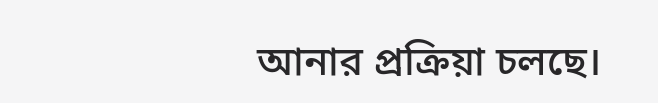আনার প্রক্রিয়া চলছে।